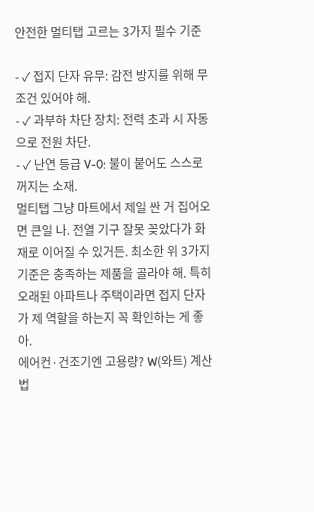안전한 멀티탭 고르는 3가지 필수 기준

- ✓ 접지 단자 유무: 감전 방지를 위해 무조건 있어야 해.
- ✓ 과부하 차단 장치: 전력 초과 시 자동으로 전원 차단.
- ✓ 난연 등급 V-0: 불이 붙어도 스스로 꺼지는 소재.
멀티탭 그냥 마트에서 제일 싼 거 집어오면 큰일 나. 전열 기구 잘못 꽂았다가 화재로 이어질 수 있거든. 최소한 위 3가지 기준은 충족하는 제품을 골라야 해. 특히 오래된 아파트나 주택이라면 접지 단자가 제 역할을 하는지 꼭 확인하는 게 좋아.
에어컨·건조기엔 고용량? W(와트) 계산법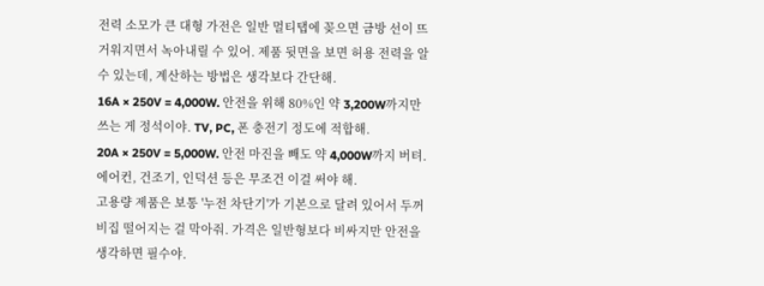전력 소모가 큰 대형 가전은 일반 멀티탭에 꽂으면 금방 선이 뜨거워지면서 녹아내릴 수 있어. 제품 뒷면을 보면 허용 전력을 알 수 있는데, 계산하는 방법은 생각보다 간단해.
16A × 250V = 4,000W. 안전을 위해 80%인 약 3,200W까지만 쓰는 게 정석이야. TV, PC, 폰 충전기 정도에 적합해.
20A × 250V = 5,000W. 안전 마진을 빼도 약 4,000W까지 버텨. 에어컨, 건조기, 인덕션 등은 무조건 이걸 써야 해.
고용량 제품은 보통 '누전 차단기'가 기본으로 달려 있어서 두꺼비집 떨어지는 걸 막아줘. 가격은 일반형보다 비싸지만 안전을 생각하면 필수야.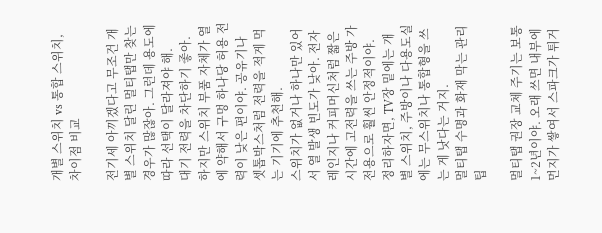개별 스위치 vs 통합 스위치, 차이점 비교

전기세 아끼겠다고 무조건 개별 스위치 달린 멀티탭만 찾는 경우가 많잖아. 그런데 용도에 따라 선택이 달라져야 해.
대기 전력을 차단하기 좋아. 하지만 스위치 부품 자체가 열에 약해서 구멍 하나당 허용 전력이 낮은 편이야. 공유기나 셋톱박스처럼 전력을 적게 먹는 기기에 추천해.
스위치가 없거나 하나만 있어서 열 발생 빈도가 낮아. 전자레인지나 커피머신처럼 짧은 시간에 고전력을 쓰는 주방 가전용으로 훨씬 안정적이야.
정리하자면, TV장 밑에는 개별 스위치, 주방이나 다용도실에는 무스위치나 통합형을 쓰는 게 낫다는 거지.
멀티탭 수명과 화재 막는 관리 팁

멀티탭 권장 교체 주기는 보통 1~2년이야. 오래 쓰면 내부에 먼지가 쌓여서 스파크가 튀거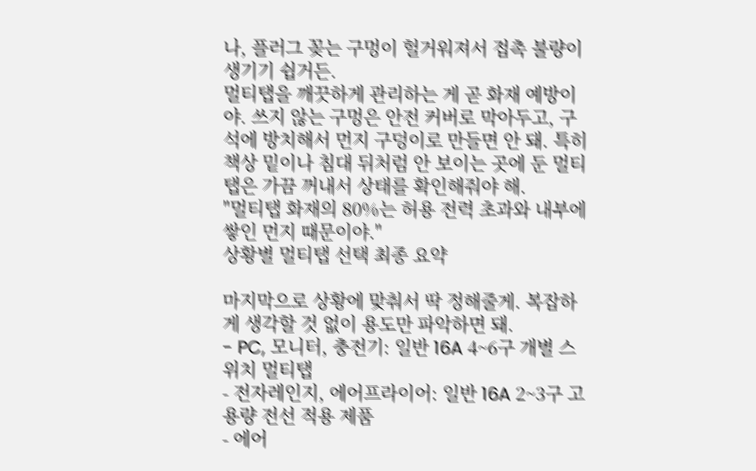나, 플러그 꽂는 구멍이 헐거워져서 접촉 불량이 생기기 쉽거든.
멀티탭을 깨끗하게 관리하는 게 곧 화재 예방이야. 쓰지 않는 구멍은 안전 커버로 막아두고, 구석에 방치해서 먼지 구덩이로 만들면 안 돼. 특히 책상 밑이나 침대 뒤처럼 안 보이는 곳에 둔 멀티탭은 가끔 꺼내서 상태를 확인해줘야 해.
"멀티탭 화재의 80%는 허용 전력 초과와 내부에 쌓인 먼지 때문이야."
상황별 멀티탭 선택 최종 요약

마지막으로 상황에 맞춰서 딱 정해줄게. 복잡하게 생각할 것 없이 용도만 파악하면 돼.
- PC, 모니터, 충전기: 일반 16A 4~6구 개별 스위치 멀티탭
- 전자레인지, 에어프라이어: 일반 16A 2~3구 고용량 전선 적용 제품
- 에어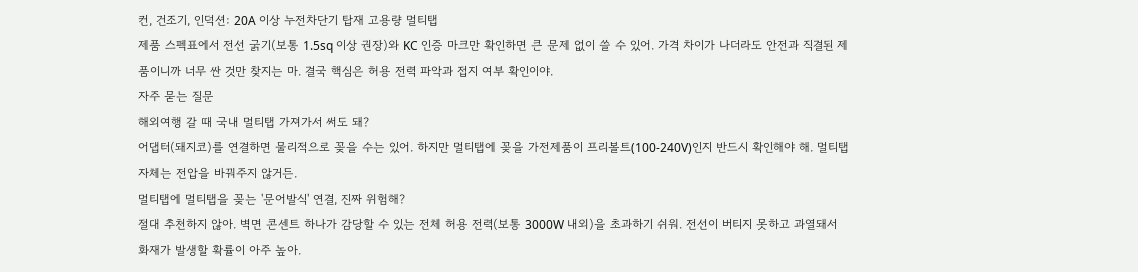컨, 건조기, 인덕션: 20A 이상 누전차단기 탑재 고용량 멀티탭
제품 스펙표에서 전선 굵기(보통 1.5sq 이상 권장)와 KC 인증 마크만 확인하면 큰 문제 없이 쓸 수 있어. 가격 차이가 나더라도 안전과 직결된 제품이니까 너무 싼 것만 찾지는 마. 결국 핵심은 허용 전력 파악과 접지 여부 확인이야.
자주 묻는 질문
해외여행 갈 때 국내 멀티탭 가져가서 써도 돼?
어댑터(돼지코)를 연결하면 물리적으로 꽂을 수는 있어. 하지만 멀티탭에 꽂을 가전제품이 프리볼트(100-240V)인지 반드시 확인해야 해. 멀티탭 자체는 전압을 바꿔주지 않거든.
멀티탭에 멀티탭을 꽂는 '문어발식' 연결, 진짜 위험해?
절대 추천하지 않아. 벽면 콘센트 하나가 감당할 수 있는 전체 허용 전력(보통 3000W 내외)을 초과하기 쉬워. 전선이 버티지 못하고 과열돼서 화재가 발생할 확률이 아주 높아.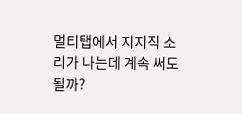멀티탭에서 지지직 소리가 나는데 계속 써도 될까?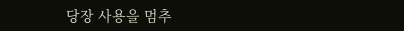당장 사용을 멈추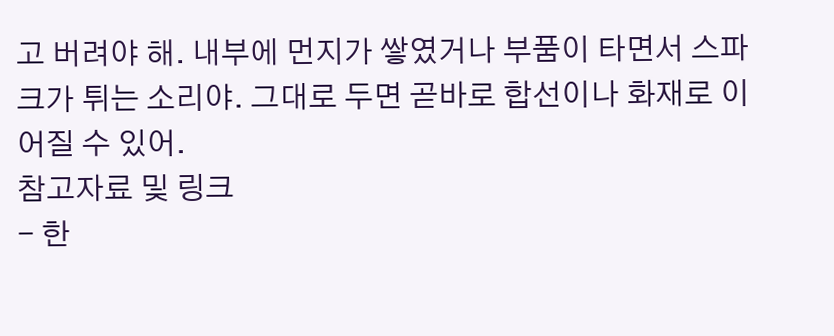고 버려야 해. 내부에 먼지가 쌓였거나 부품이 타면서 스파크가 튀는 소리야. 그대로 두면 곧바로 합선이나 화재로 이어질 수 있어.
참고자료 및 링크
- 한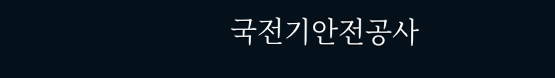국전기안전공사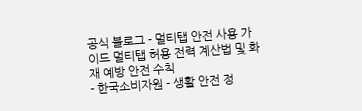공식 블로그 - 멀티탭 안전 사용 가이드 멀티탭 허용 전력 계산법 및 화재 예방 안전 수칙
- 한국소비자원 - 생활 안전 정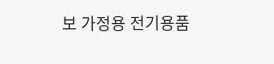보 가정용 전기용품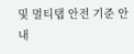및 멀티탭 안전 기준 안내